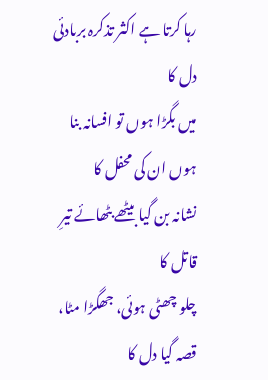رہا کرتا ہے اکثر تذکرہ بربادئی دل کا
میں بگڑا ہوں تو افسانہ بنا ہوں ان کی محفل کا
نشانہ بن گیا بیٹھے بٹھائے تیرِ قاتل کا
چلو چھٹی ہوئی، جھگڑا مٹا، قصہ گیا دل کا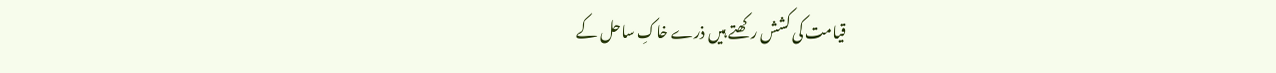قیامت کی کشش رکھتے ہیں ذرے خاکِ ساحل کے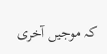کہ موجیں آخری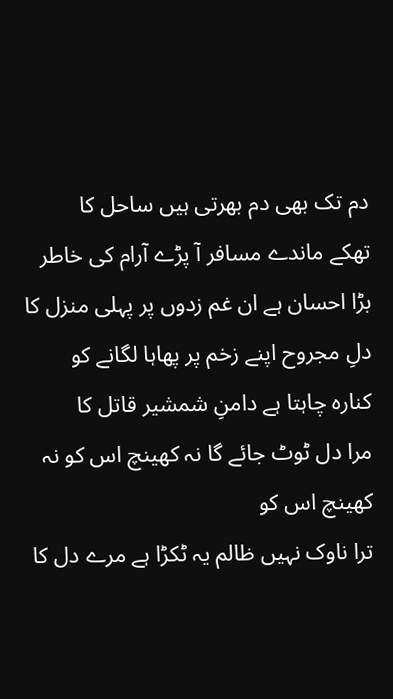دم تک بھی دم بھرتی ہیں ساحل کا
تھکے ماندے مسافر آ پڑے آرام کی خاطر
بڑا احسان ہے ان غم زدوں پر پہلی منزل کا
دلِ مجروح اپنے زخم پر پھاہا لگانے کو
کنارہ چاہتا ہے دامنِ شمشیر قاتل کا
مرا دل ٹوٹ جائے گا نہ کھینچ اس کو نہ کھینچ اس کو
ترا ناوک نہیں ظالم یہ ٹکڑا ہے مرے دل کا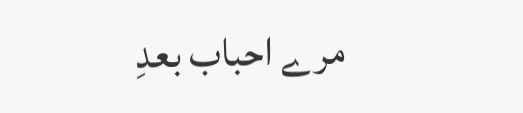مرے احباب بعدِ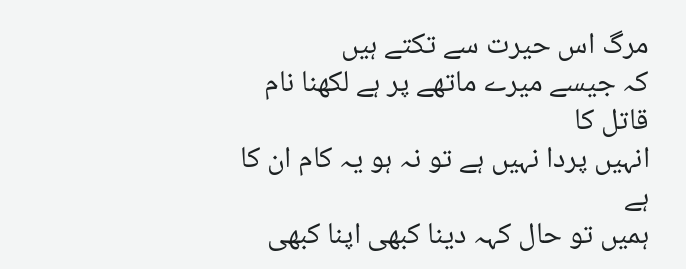مرگ اس حیرت سے تکتے ہیں
کہ جیسے میرے ماتھے پر ہے لکھنا نام قاتل کا
انہیں پردا نہیں ہے تو نہ ہو یہ کام ان کا ہے
ہمیں تو حال کہہ دینا کبھی اپنا کبھی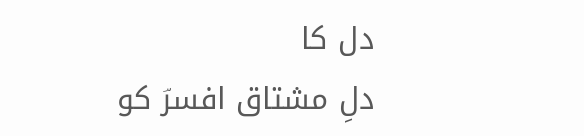دل کا
دلِ مشتاق افسرؔ کو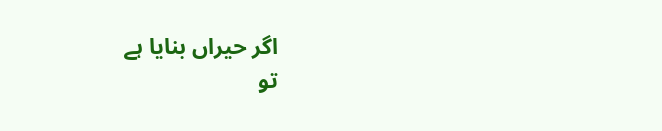اگر حیراں بنایا ہے
تو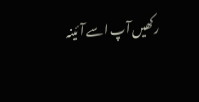رکھیں آپ اسے آئینہ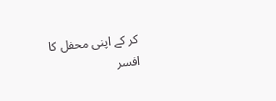کر کے اپنی محفل کا
افسر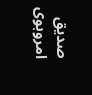صدیق امروہوی